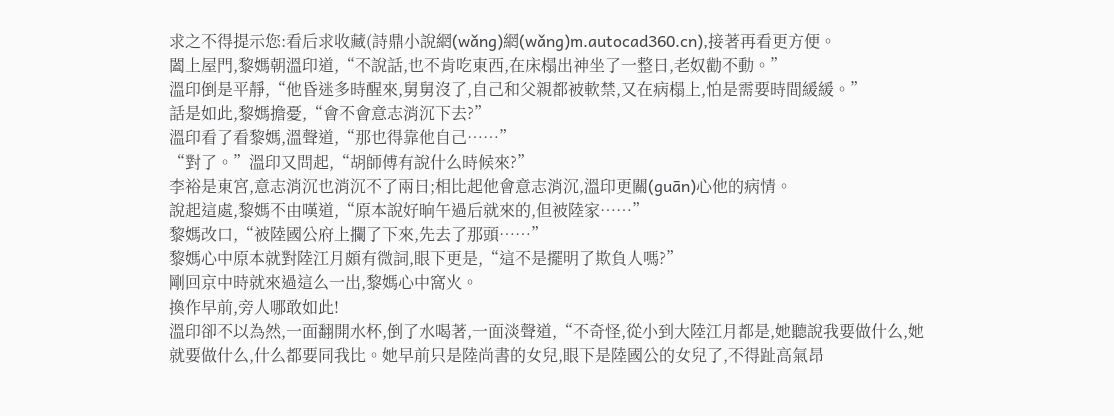求之不得提示您:看后求收藏(詩鼎小說網(wǎng)網(wǎng)m.autocad360.cn),接著再看更方便。
闔上屋門,黎媽朝溫印道,“不說話,也不肯吃東西,在床榻出神坐了一整日,老奴勸不動。”
溫印倒是平靜,“他昏迷多時醒來,舅舅沒了,自己和父親都被軟禁,又在病榻上,怕是需要時間緩緩。”
話是如此,黎媽擔憂,“會不會意志消沉下去?”
溫印看了看黎媽,溫聲道,“那也得靠他自己……”
“對了。”溫印又問起,“胡師傅有說什么時候來?”
李裕是東宮,意志消沉也消沉不了兩日;相比起他會意志消沉,溫印更關(guān)心他的病情。
說起這處,黎媽不由嘆道,“原本說好晌午過后就來的,但被陸家……”
黎媽改口,“被陸國公府上攔了下來,先去了那頭……”
黎媽心中原本就對陸江月頗有微詞,眼下更是,“這不是擺明了欺負人嗎?”
剛回京中時就來過這么一出,黎媽心中窩火。
換作早前,旁人哪敢如此!
溫印卻不以為然,一面翻開水杯,倒了水喝著,一面淡聲道,“不奇怪,從小到大陸江月都是,她聽說我要做什么,她就要做什么,什么都要同我比。她早前只是陸尚書的女兒,眼下是陸國公的女兒了,不得趾高氣昂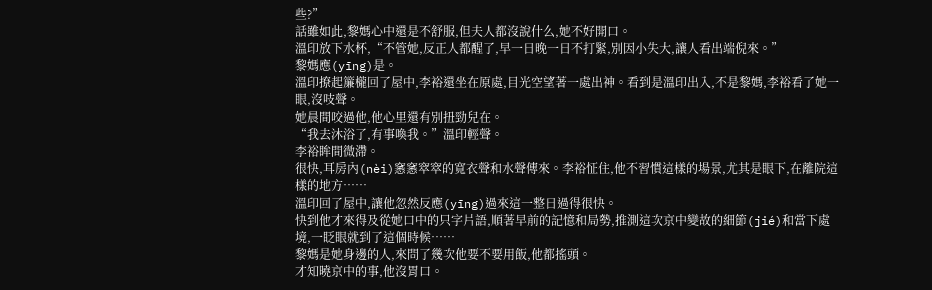些?”
話雖如此,黎媽心中還是不舒服,但夫人都沒說什么,她不好開口。
溫印放下水杯,“不管她,反正人都醒了,早一日晚一日不打緊,別因小失大,讓人看出端倪來。”
黎媽應(yīng)是。
溫印撩起簾櫳回了屋中,李裕還坐在原處,目光空望著一處出神。看到是溫印出入,不是黎媽,李裕看了她一眼,沒吱聲。
她晨間咬過他,他心里還有別扭勁兒在。
“我去沐浴了,有事喚我。”溫印輕聲。
李裕眸間微滯。
很快,耳房內(nèi)窸窸窣窣的寬衣聲和水聲傳來。李裕怔住,他不習慣這樣的場景,尤其是眼下,在離院這樣的地方……
溫印回了屋中,讓他忽然反應(yīng)過來這一整日過得很快。
快到他才來得及從她口中的只字片語,順著早前的記憶和局勢,推測這次京中變故的細節(jié)和當下處境,一眨眼就到了這個時候……
黎媽是她身邊的人,來問了幾次他要不要用飯,他都搖頭。
才知曉京中的事,他沒胃口。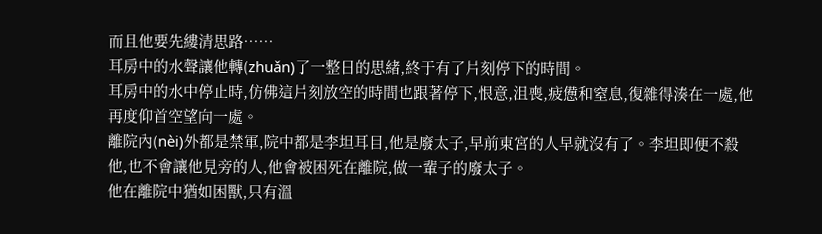而且他要先縷清思路……
耳房中的水聲讓他轉(zhuǎn)了一整日的思緒,終于有了片刻停下的時間。
耳房中的水中停止時,仿佛這片刻放空的時間也跟著停下,恨意,沮喪,疲憊和窒息,復雜得湊在一處,他再度仰首空望向一處。
離院內(nèi)外都是禁軍,院中都是李坦耳目,他是廢太子,早前東宮的人早就沒有了。李坦即便不殺他,也不會讓他見旁的人,他會被困死在離院,做一輩子的廢太子。
他在離院中猶如困獸,只有溫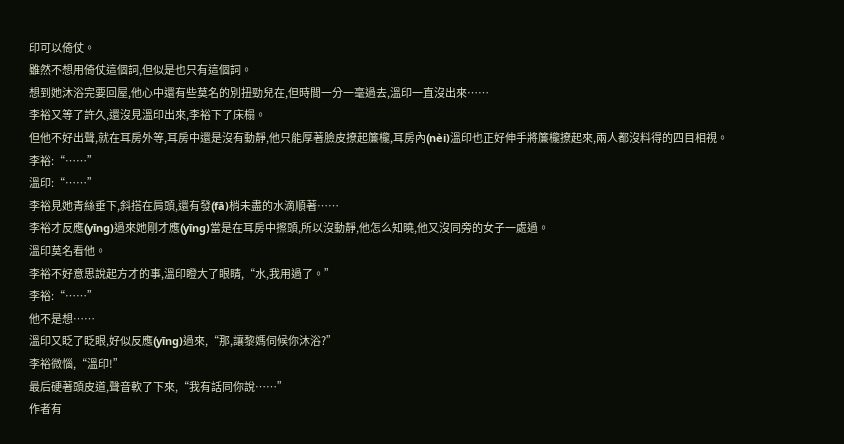印可以倚仗。
雖然不想用倚仗這個詞,但似是也只有這個詞。
想到她沐浴完要回屋,他心中還有些莫名的別扭勁兒在,但時間一分一毫過去,溫印一直沒出來……
李裕又等了許久,還沒見溫印出來,李裕下了床榻。
但他不好出聲,就在耳房外等,耳房中還是沒有動靜,他只能厚著臉皮撩起簾櫳,耳房內(nèi)溫印也正好伸手將簾櫳撩起來,兩人都沒料得的四目相視。
李裕:“……”
溫印:“……”
李裕見她青絲垂下,斜搭在肩頭,還有發(fā)梢未盡的水滴順著……
李裕才反應(yīng)過來她剛才應(yīng)當是在耳房中擦頭,所以沒動靜,他怎么知曉,他又沒同旁的女子一處過。
溫印莫名看他。
李裕不好意思說起方才的事,溫印瞪大了眼睛,“水,我用過了。”
李裕:“……”
他不是想……
溫印又眨了眨眼,好似反應(yīng)過來,“那,讓黎媽伺候你沐浴?”
李裕微惱,“溫印!”
最后硬著頭皮道,聲音軟了下來,“我有話同你說……”
作者有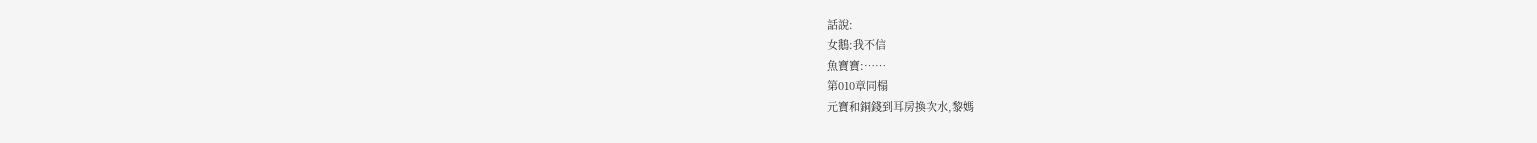話說:
女鵝:我不信
魚寶寶:……
第010章同榻
元寶和銅錢到耳房換次水,黎媽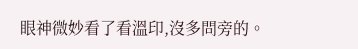眼神微妙看了看溫印,沒多問旁的。